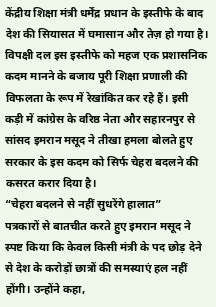केंद्रीय शिक्षा मंत्री धर्मेंद्र प्रधान के इस्तीफे के बाद देश की सियासत में घमासान और तेज़ हो गया है। विपक्षी दल इस इस्तीफे को महज एक प्रशासनिक कदम मानने के बजाय पूरी शिक्षा प्रणाली की विफलता के रूप में रेखांकित कर रहे हैं। इसी कड़ी में कांग्रेस के वरिष्ठ नेता और सहारनपुर से सांसद इमरान मसूद ने तीखा हमला बोलते हुए सरकार के इस कदम को सिर्फ चेहरा बदलने की कसरत करार दिया है।
“चेहरा बदलने से नहीं सुधरेंगे हालात”
पत्रकारों से बातचीत करते हुए इमरान मसूद ने स्पष्ट किया कि केवल किसी मंत्री के पद छोड़ देने से देश के करोड़ों छात्रों की समस्याएं हल नहीं होंगी। उन्होंने कहा,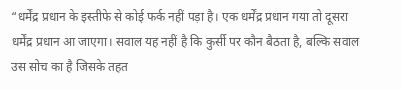“धर्मेंद्र प्रधान के इस्तीफे से कोई फर्क नहीं पड़ा है। एक धर्मेंद्र प्रधान गया तो दूसरा धर्मेंद्र प्रधान आ जाएगा। सवाल यह नहीं है कि कुर्सी पर कौन बैठता है, बल्कि सवाल उस सोच का है जिसके तहत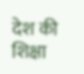देश की शिक्षा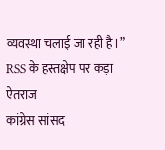व्यवस्था चलाई जा रही है।”
RSS के हस्तक्षेप पर कड़ा ऐतराज
कांग्रेस सांसद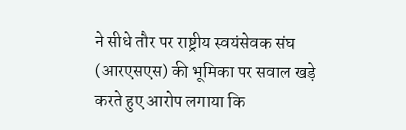ने सीधे तौर पर राष्ट्रीय स्वयंसेवक संघ (आरएसएस) की भूमिका पर सवाल खड़े करते हुए आरोप लगाया कि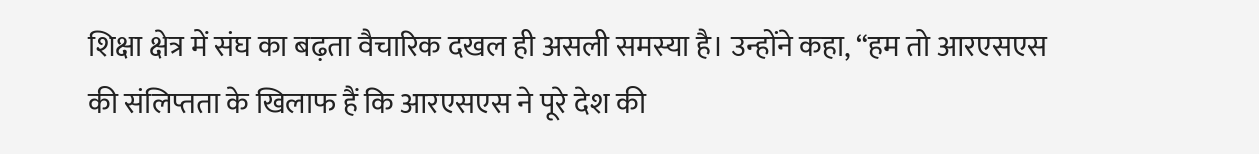शिक्षा क्षेत्र में संघ का बढ़ता वैचारिक दखल ही असली समस्या है। उन्होंने कहा, “हम तो आरएसएस की संलिप्तता के खिलाफ हैं कि आरएसएस ने पूरे देश की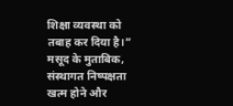शिक्षा व्यवस्था को तबाह कर दिया है।” मसूद के मुताबिक, संस्थागत निष्पक्षता खत्म होने और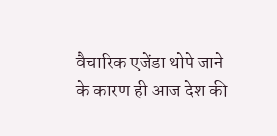वैचारिक एजेंडा थोपे जाने के कारण ही आज देश की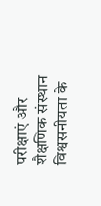परीक्षाएं और शैक्षणिक संस्थान विश्वसनीयता के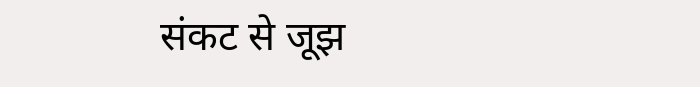संकट से जूझ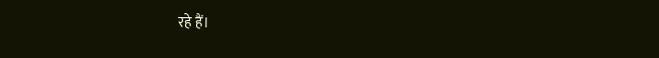रहे हैं।